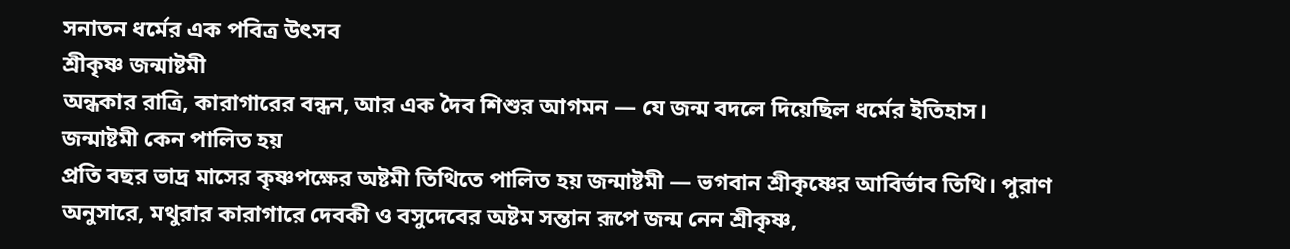সনাতন ধর্মের এক পবিত্র উৎসব
শ্রীকৃষ্ণ জন্মাষ্টমী
অন্ধকার রাত্রি, কারাগারের বন্ধন, আর এক দৈব শিশুর আগমন — যে জন্ম বদলে দিয়েছিল ধর্মের ইতিহাস।
জন্মাষ্টমী কেন পালিত হয়
প্রতি বছর ভাদ্র মাসের কৃষ্ণপক্ষের অষ্টমী তিথিতে পালিত হয় জন্মাষ্টমী — ভগবান শ্রীকৃষ্ণের আবির্ভাব তিথি। পুরাণ অনুসারে, মথুরার কারাগারে দেবকী ও বসুদেবের অষ্টম সন্তান রূপে জন্ম নেন শ্রীকৃষ্ণ,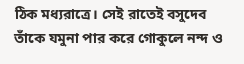ঠিক মধ্যরাত্রে। সেই রাতেই বসুদেব তাঁকে যমুনা পার করে গোকুলে নন্দ ও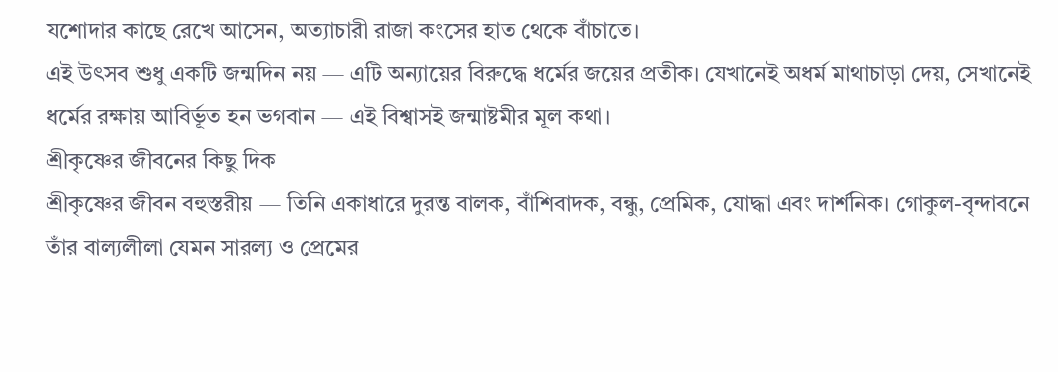যশোদার কাছে রেখে আসেন, অত্যাচারী রাজা কংসের হাত থেকে বাঁচাতে।
এই উৎসব শুধু একটি জন্মদিন নয় — এটি অন্যায়ের বিরুদ্ধে ধর্মের জয়ের প্রতীক। যেখানেই অধর্ম মাথাচাড়া দেয়, সেখানেই ধর্মের রক্ষায় আবির্ভূত হন ভগবান — এই বিশ্বাসই জন্মাষ্টমীর মূল কথা।
শ্রীকৃষ্ণের জীবনের কিছু দিক
শ্রীকৃষ্ণের জীবন বহুস্তরীয় — তিনি একাধারে দুরন্ত বালক, বাঁশিবাদক, বন্ধু, প্রেমিক, যোদ্ধা এবং দার্শনিক। গোকুল-বৃন্দাবনে তাঁর বাল্যলীলা যেমন সারল্য ও প্রেমের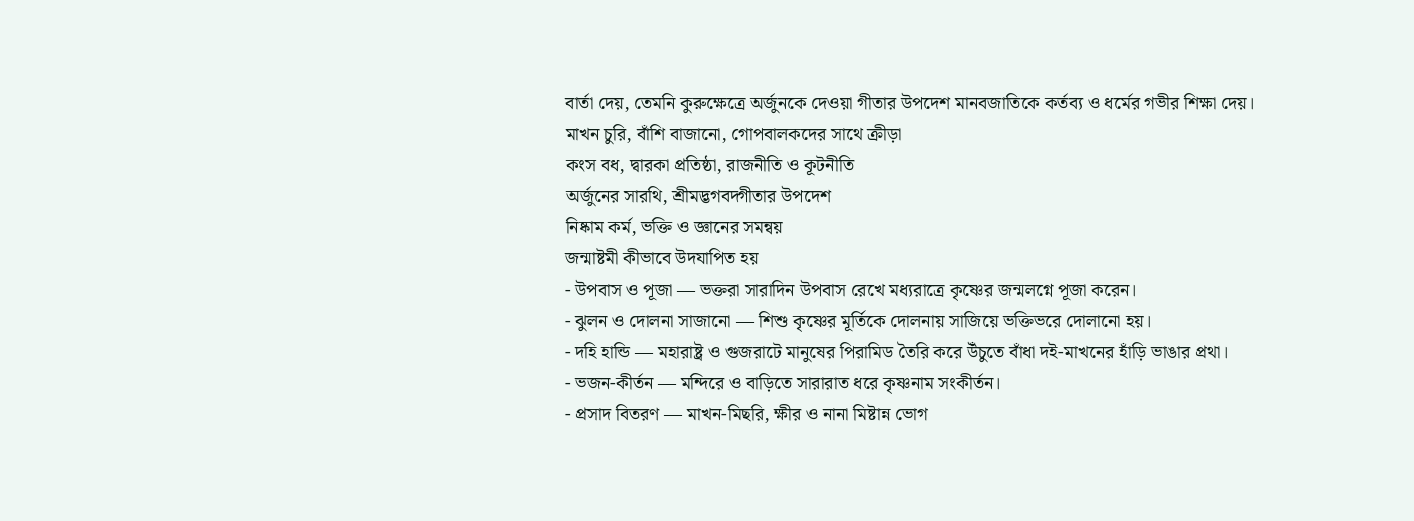বার্তা দেয়, তেমনি কুরুক্ষেত্রে অর্জুনকে দেওয়া গীতার উপদেশ মানবজাতিকে কর্তব্য ও ধর্মের গভীর শিক্ষা দেয়।
মাখন চুরি, বাঁশি বাজানো, গোপবালকদের সাথে ক্রীড়া
কংস বধ, দ্বারকা প্রতিষ্ঠা, রাজনীতি ও কূটনীতি
অর্জুনের সারথি, শ্রীমদ্ভগবদ্গীতার উপদেশ
নিষ্কাম কর্ম, ভক্তি ও জ্ঞানের সমন্বয়
জন্মাষ্টমী কীভাবে উদযাপিত হয়
- উপবাস ও পূজা — ভক্তরা সারাদিন উপবাস রেখে মধ্যরাত্রে কৃষ্ণের জন্মলগ্নে পূজা করেন।
- ঝুলন ও দোলনা সাজানো — শিশু কৃষ্ণের মূর্তিকে দোলনায় সাজিয়ে ভক্তিভরে দোলানো হয়।
- দহি হান্ডি — মহারাষ্ট্র ও গুজরাটে মানুষের পিরামিড তৈরি করে উঁচুতে বাঁধা দই-মাখনের হাঁড়ি ভাঙার প্রথা।
- ভজন-কীর্তন — মন্দিরে ও বাড়িতে সারারাত ধরে কৃষ্ণনাম সংকীর্তন।
- প্রসাদ বিতরণ — মাখন-মিছরি, ক্ষীর ও নানা মিষ্টান্ন ভোগ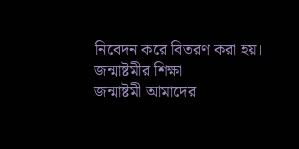নিবেদন করে বিতরণ করা হয়।
জন্মাষ্টমীর শিক্ষা
জন্মাষ্টমী আমাদের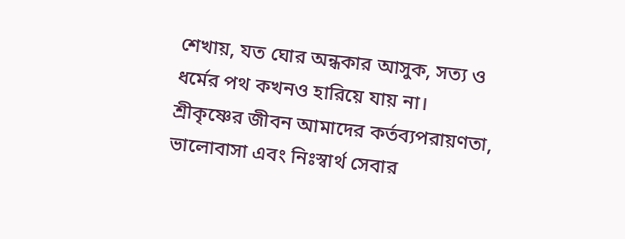শেখায়, যত ঘোর অন্ধকার আসুক, সত্য ও ধর্মের পথ কখনও হারিয়ে যায় না। শ্রীকৃষ্ণের জীবন আমাদের কর্তব্যপরায়ণতা, ভালোবাসা এবং নিঃস্বার্থ সেবার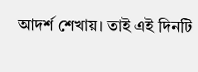আদর্শ শেখায়। তাই এই দিনটি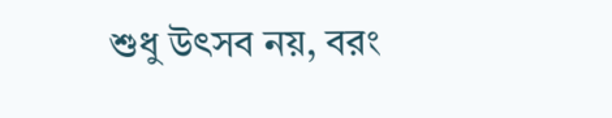শুধু উৎসব নয়, বরং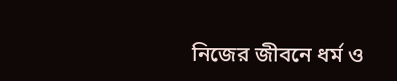নিজের জীবনে ধর্ম ও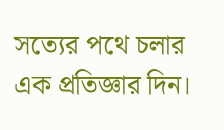সত্যের পথে চলার এক প্রতিজ্ঞার দিন।